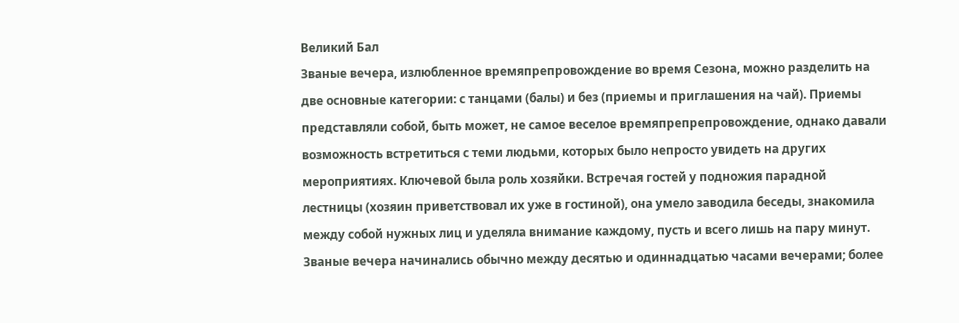Великий Бал
Званые вечера, излюбленное времяпрепровождение во время Сезона, можно разделить на две основные категории: с танцами (балы) и без (приемы и приглашения на чай). Приемы представляли собой, быть может, не самое веселое времяпрепрепровождение, однако давали возможность встретиться с теми людьми, которых было непросто увидеть на других мероприятиях. Ключевой была роль хозяйки. Встречая гостей у подножия парадной лестницы (хозяин приветствовал их уже в гостиной), она умело заводила беседы, знакомила между собой нужных лиц и уделяла внимание каждому, пусть и всего лишь на пару минут.
Званые вечера начинались обычно между десятью и одиннадцатью часами вечерами; более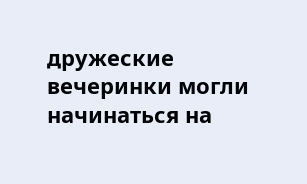дружеские вечеринки могли начинаться на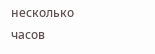несколько часов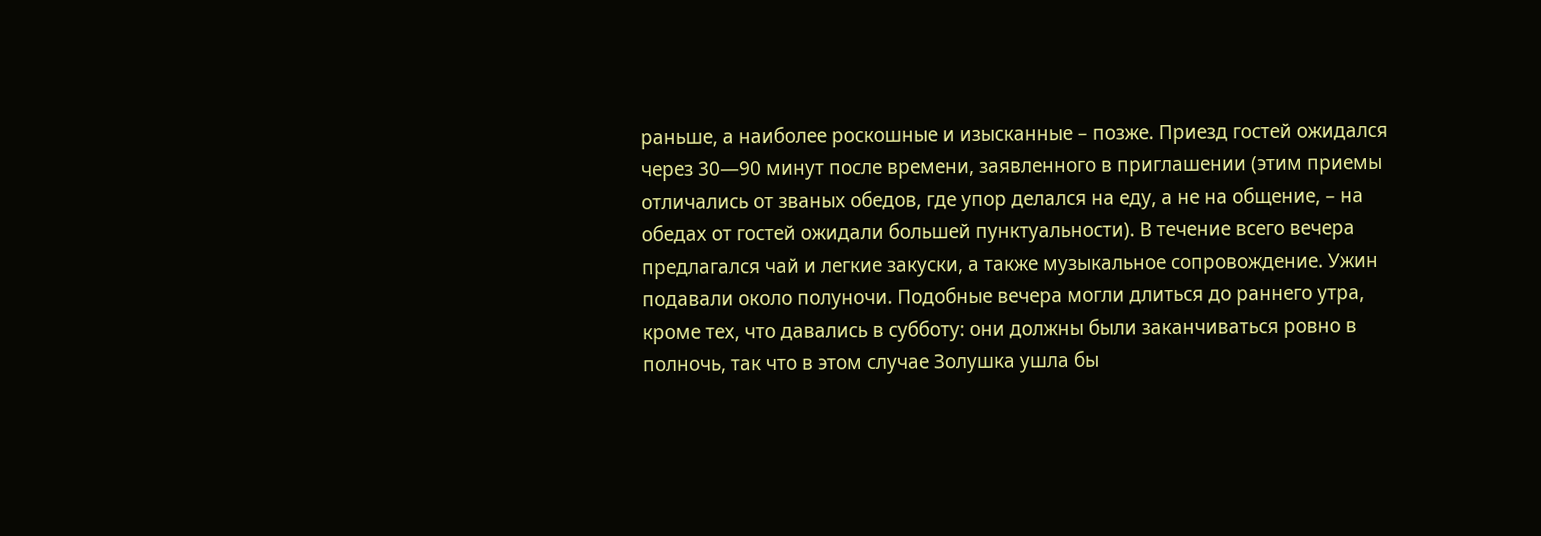раньше, а наиболее роскошные и изысканные – позже. Приезд гостей ожидался через 30—90 минут после времени, заявленного в приглашении (этим приемы отличались от званых обедов, где упор делался на еду, а не на общение, – на обедах от гостей ожидали большей пунктуальности). В течение всего вечера предлагался чай и легкие закуски, а также музыкальное сопровождение. Ужин подавали около полуночи. Подобные вечера могли длиться до раннего утра, кроме тех, что давались в субботу: они должны были заканчиваться ровно в полночь, так что в этом случае Золушка ушла бы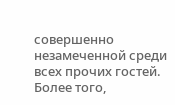совершенно незамеченной среди всех прочих гостей. Более того,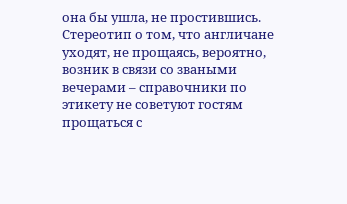она бы ушла, не простившись. Стереотип о том, что англичане уходят, не прощаясь, вероятно, возник в связи со зваными вечерами – справочники по этикету не советуют гостям прощаться с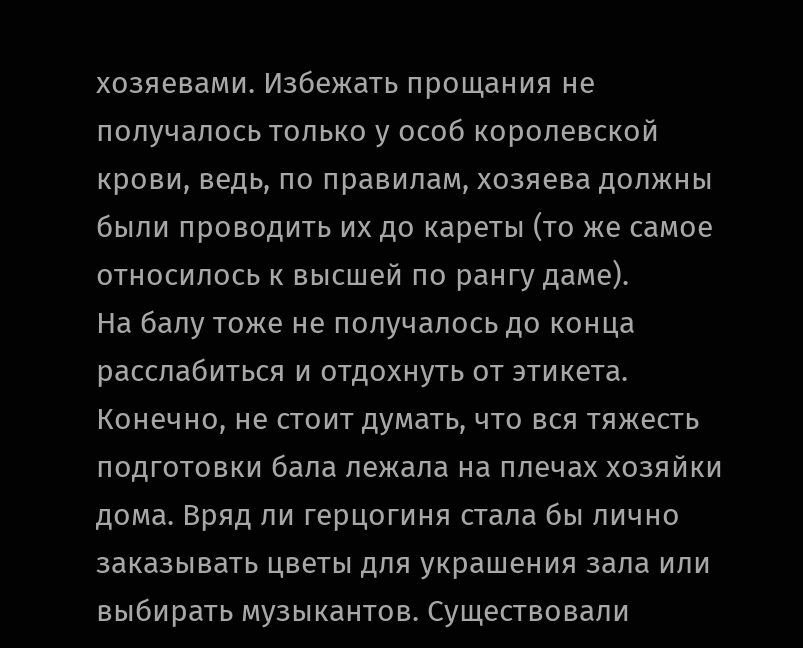хозяевами. Избежать прощания не получалось только у особ королевской крови, ведь, по правилам, хозяева должны были проводить их до кареты (то же самое относилось к высшей по рангу даме).
На балу тоже не получалось до конца расслабиться и отдохнуть от этикета. Конечно, не стоит думать, что вся тяжесть подготовки бала лежала на плечах хозяйки дома. Вряд ли герцогиня стала бы лично заказывать цветы для украшения зала или выбирать музыкантов. Существовали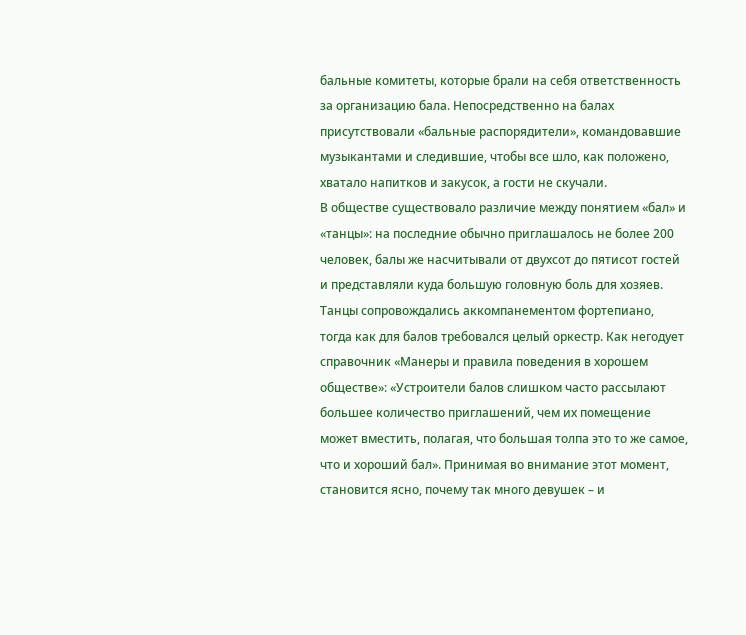бальные комитеты, которые брали на себя ответственность за организацию бала. Непосредственно на балах присутствовали «бальные распорядители», командовавшие музыкантами и следившие, чтобы все шло, как положено, хватало напитков и закусок, а гости не скучали.
В обществе существовало различие между понятием «бал» и «танцы»: на последние обычно приглашалось не более 200 человек, балы же насчитывали от двухсот до пятисот гостей и представляли куда большую головную боль для хозяев. Танцы сопровождались аккомпанементом фортепиано, тогда как для балов требовался целый оркестр. Как негодует справочник «Манеры и правила поведения в хорошем обществе»: «Устроители балов слишком часто рассылают большее количество приглашений, чем их помещение может вместить, полагая, что большая толпа это то же самое, что и хороший бал». Принимая во внимание этот момент, становится ясно, почему так много девушек – и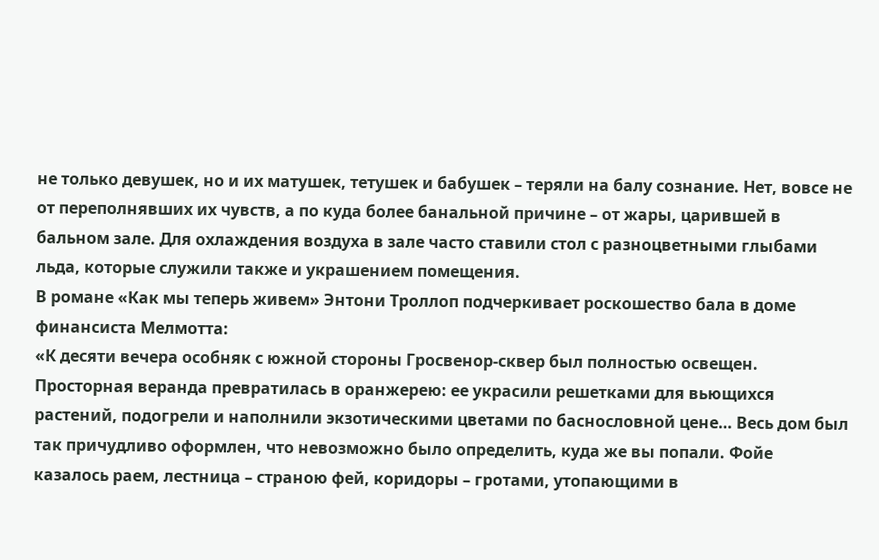не только девушек, но и их матушек, тетушек и бабушек – теряли на балу сознание. Нет, вовсе не от переполнявших их чувств, а по куда более банальной причине – от жары, царившей в бальном зале. Для охлаждения воздуха в зале часто ставили стол с разноцветными глыбами льда, которые служили также и украшением помещения.
В романе «Как мы теперь живем» Энтони Троллоп подчеркивает роскошество бала в доме финансиста Мелмотта:
«К десяти вечера особняк с южной стороны Гросвенор-сквер был полностью освещен. Просторная веранда превратилась в оранжерею: ее украсили решетками для вьющихся растений, подогрели и наполнили экзотическими цветами по баснословной цене… Весь дом был так причудливо оформлен, что невозможно было определить, куда же вы попали. Фойе казалось раем, лестница – страною фей, коридоры – гротами, утопающими в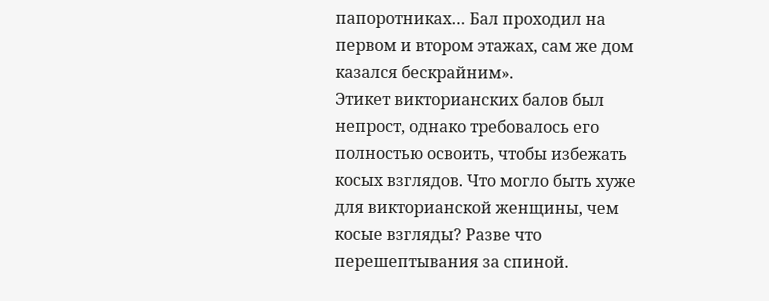папоротниках… Бал проходил на первом и втором этажах, сам же дом казался бескрайним».
Этикет викторианских балов был непрост, однако требовалось его полностью освоить, чтобы избежать косых взглядов. Что могло быть хуже для викторианской женщины, чем косые взгляды? Разве что перешептывания за спиной.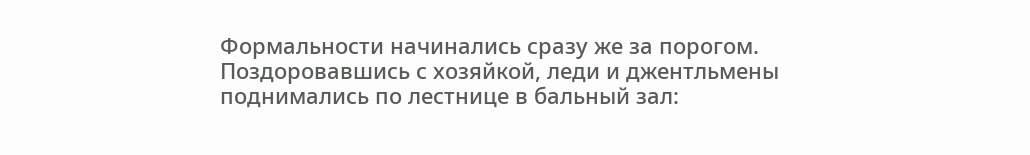Формальности начинались сразу же за порогом.
Поздоровавшись с хозяйкой, леди и джентльмены поднимались по лестнице в бальный зал: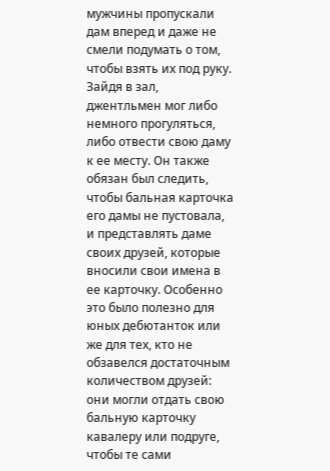мужчины пропускали дам вперед и даже не смели подумать о том, чтобы взять их под руку.
Зайдя в зал, джентльмен мог либо немного прогуляться, либо отвести свою даму к ее месту. Он также обязан был следить, чтобы бальная карточка его дамы не пустовала, и представлять даме своих друзей, которые вносили свои имена в ее карточку. Особенно это было полезно для юных дебютанток или же для тех, кто не обзавелся достаточным количеством друзей: они могли отдать свою бальную карточку кавалеру или подруге, чтобы те сами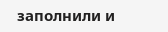заполнили и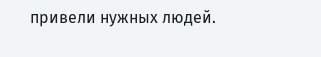привели нужных людей.